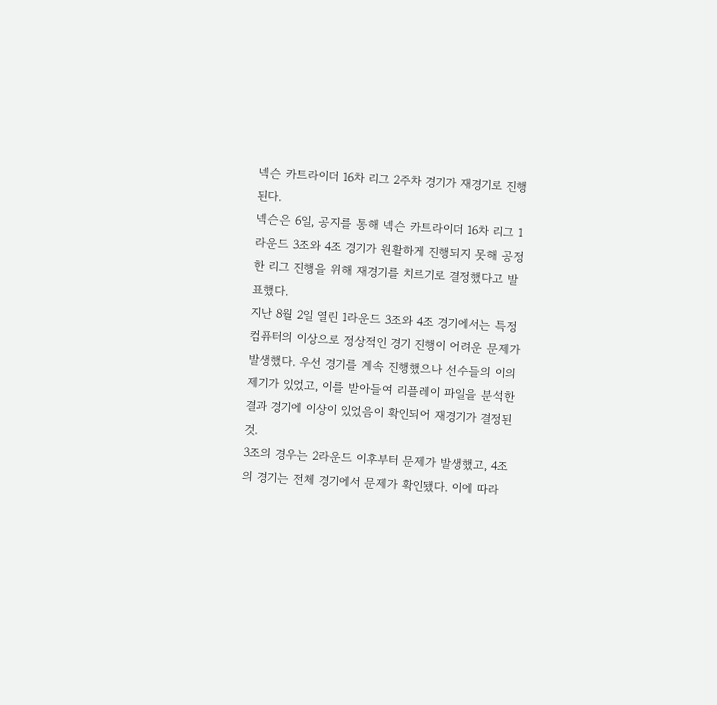넥슨 카트라이더 16차 리그 2주차 경기가 재경기로 진행된다.
넥슨은 6일, 공지를 통해 넥슨 카트라이더 16차 리그 1라운드 3조와 4조 경기가 원활하게 진행되지 못해 공정한 리그 진행을 위해 재경기를 치르기로 결정했다고 발표했다.
지난 8월 2일 열린 1라운드 3조와 4조 경기에서는 특정 컴퓨터의 이상으로 정상적인 경기 진행이 어려운 문제가 발생했다. 우선 경기를 계속 진행했으나 선수들의 이의제기가 있었고, 이를 받아들여 리플레이 파일을 분석한 결과 경기에 이상이 있었음이 확인되어 재경기가 결정된 것.
3조의 경우는 2라운드 이후부터 문제가 발생했고, 4조의 경기는 전체 경기에서 문제가 확인됐다. 이에 따라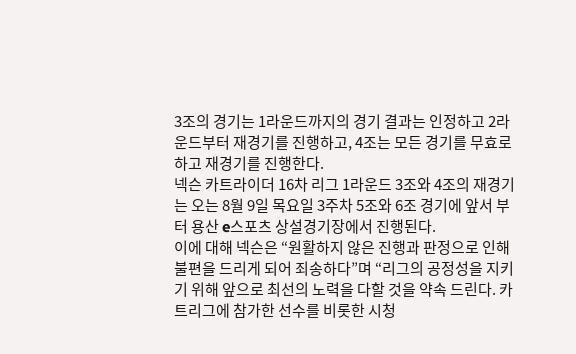3조의 경기는 1라운드까지의 경기 결과는 인정하고 2라운드부터 재경기를 진행하고, 4조는 모든 경기를 무효로 하고 재경기를 진행한다.
넥슨 카트라이더 16차 리그 1라운드 3조와 4조의 재경기는 오는 8월 9일 목요일 3주차 5조와 6조 경기에 앞서 부터 용산 e스포츠 상설경기장에서 진행된다.
이에 대해 넥슨은 “원활하지 않은 진행과 판정으로 인해 불편을 드리게 되어 죄송하다”며 “리그의 공정성을 지키기 위해 앞으로 최선의 노력을 다할 것을 약속 드린다. 카트리그에 참가한 선수를 비롯한 시청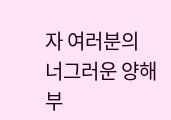자 여러분의 너그러운 양해 부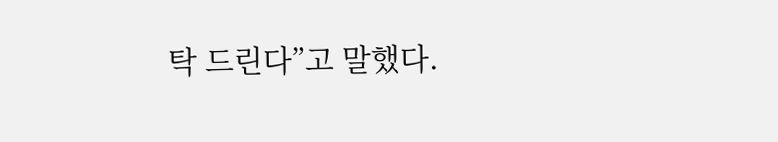탁 드린다”고 말했다.